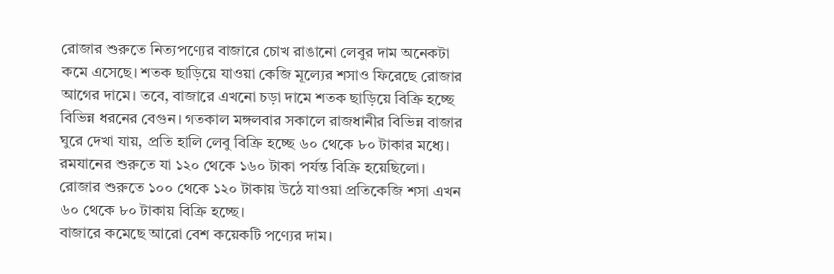রোজার শুরুতে নিত্যপণ্যের বাজারে চোখ রাঙানো লেবুর দাম অনেকটা কমে এসেছে। শতক ছাড়িয়ে যাওয়া কেজি মূল্যের শসাও ফিরেছে রোজার আগের দামে। তবে, বাজারে এখনো চড়া দামে শতক ছাড়িয়ে বিক্রি হচ্ছে বিভিন্ন ধরনের বেগুন। গতকাল মঙ্গলবার সকালে রাজধানীর বিভিন্ন বাজার ঘুরে দেখা যায়, প্রতি হালি লেবু বিক্রি হচ্ছে ৬০ থেকে ৮০ টাকার মধ্যে। রমযানের শুরুতে যা ১২০ থেকে ১৬০ টাকা পর্যন্ত বিক্রি হয়েছিলো। রোজার শুরুতে ১০০ থেকে ১২০ টাকায় উঠে যাওয়া প্রতিকেজি শসা এখন ৬০ থেকে ৮০ টাকায় বিক্রি হচ্ছে।
বাজারে কমেছে আরো বেশ কয়েকটি পণ্যের দাম।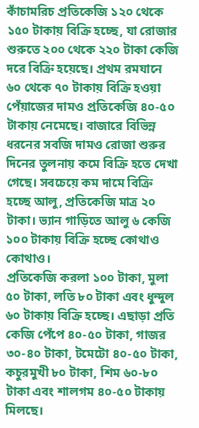কাঁচামরিচ প্রতিকেজি ১২০ থেকে ১৫০ টাকায় বিক্রি হচ্ছে, যা রোজার শুরুতে ২০০ থেকে ২২০ টাকা কেজি দরে বিক্রি হয়েছে। প্রথম রমযানে ৬০ থেকে ৭০ টাকায় বিক্রি হওয়া পেঁয়াজের দামও প্রতিকেজি ৪০-৫০ টাকায় নেমেছে। বাজারে বিভিন্ন ধরনের সবজি দামও রোজা শুরুর দিনের তুলনায় কমে বিক্রি হতে দেখা গেছে। সবচেয়ে কম দামে বিক্রি হচ্ছে আলু, প্রতিকেজি মাত্র ২০ টাকা। ভ্যান গাড়িতে আলু ৬ কেজি ১০০ টাকায় বিক্রি হচ্ছে কোথাও কোথাও।
প্রতিকেজি করলা ১০০ টাকা, মুলা ৫০ টাকা, লতি ৮০ টাকা এবং ধুন্দুল ৬০ টাকায় বিক্রি হচ্ছে। এছাড়া প্রতি কেজি পেঁপে ৪০-৫০ টাকা, গাজর ৩০-৪০ টাকা, টমেটো ৪০-৫০ টাকা, কচুরমুখী ৮০ টাকা, শিম ৬০-৮০ টাকা এবং শালগম ৪০-৫০ টাকায় মিলছে।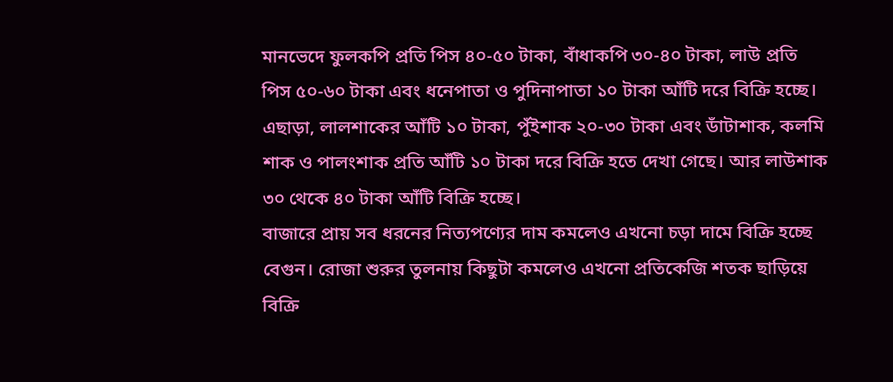মানভেদে ফুলকপি প্রতি পিস ৪০-৫০ টাকা, বাঁধাকপি ৩০-৪০ টাকা, লাউ প্রতি পিস ৫০-৬০ টাকা এবং ধনেপাতা ও পুদিনাপাতা ১০ টাকা আঁটি দরে বিক্রি হচ্ছে। এছাড়া, লালশাকের আঁটি ১০ টাকা, পুঁইশাক ২০-৩০ টাকা এবং ডাঁটাশাক, কলমি শাক ও পালংশাক প্রতি আঁটি ১০ টাকা দরে বিক্রি হতে দেখা গেছে। আর লাউশাক ৩০ থেকে ৪০ টাকা আঁটি বিক্রি হচ্ছে।
বাজারে প্রায় সব ধরনের নিত্যপণ্যের দাম কমলেও এখনো চড়া দামে বিক্রি হচ্ছে বেগুন। রোজা শুরুর তুলনায় কিছুটা কমলেও এখনো প্রতিকেজি শতক ছাড়িয়ে বিক্রি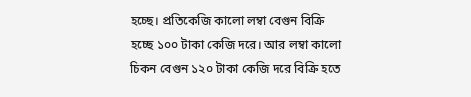হচ্ছে। প্রতিকেজি কালো লম্বা বেগুন বিক্রি হচ্ছে ১০০ টাকা কেজি দরে। আর লম্বা কালো চিকন বেগুন ১২০ টাকা কেজি দরে বিক্রি হতে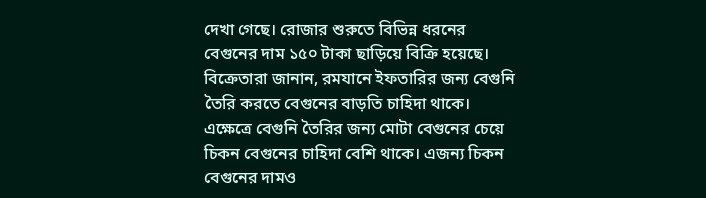দেখা গেছে। রোজার শুরুতে বিভিন্ন ধরনের বেগুনের দাম ১৫০ টাকা ছাড়িয়ে বিক্রি হয়েছে।
বিক্রেতারা জানান, রমযানে ইফতারির জন্য বেগুনি তৈরি করতে বেগুনের বাড়তি চাহিদা থাকে। এক্ষেত্রে বেগুনি তৈরির জন্য মোটা বেগুনের চেয়ে চিকন বেগুনের চাহিদা বেশি থাকে। এজন্য চিকন বেগুনের দামও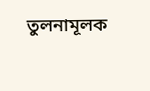তুলনামূলক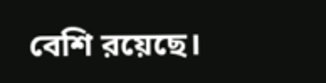বেশি রয়েছে।